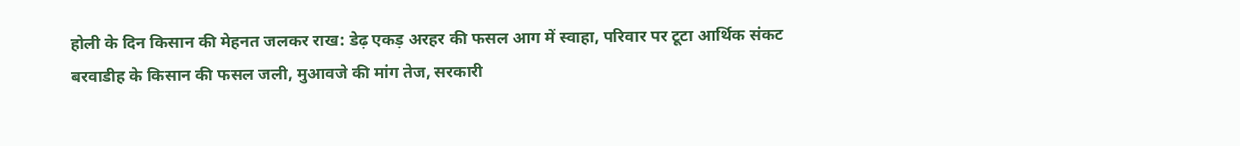होली के दिन किसान की मेहनत जलकर राख: डेढ़ एकड़ अरहर की फसल आग में स्वाहा, परिवार पर टूटा आर्थिक संकट
बरवाडीह के किसान की फसल जली, मुआवजे की मांग तेज, सरकारी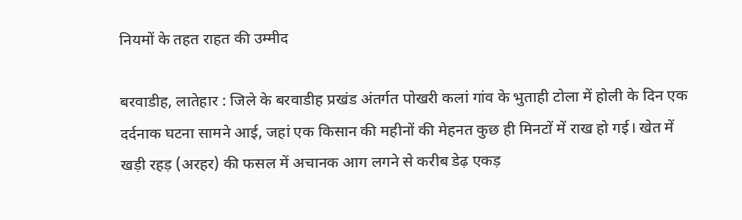नियमों के तहत राहत की उम्मीद

बरवाडीह, लातेहार : जिले के बरवाडीह प्रखंड अंतर्गत पोखरी कलां गांव के भुताही टोला में होली के दिन एक दर्दनाक घटना सामने आई, जहां एक किसान की महीनों की मेहनत कुछ ही मिनटों में राख हो गई। खेत में खड़ी रहड़ (अरहर) की फसल में अचानक आग लगने से करीब डेढ़ एकड़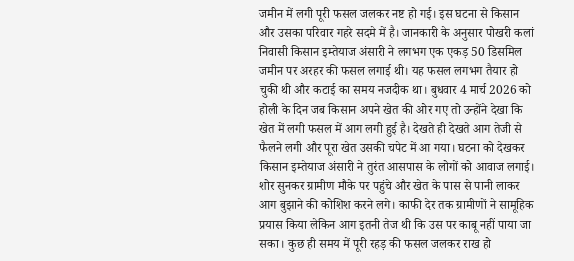जमीन में लगी पूरी फसल जलकर नष्ट हो गई। इस घटना से किसान और उसका परिवार गहरे सदमे में है। जानकारी के अनुसार पोखरी कलां निवासी किसान इम्तेयाज अंसारी ने लगभग एक एकड़ 50 डिसमिल जमीन पर अरहर की फसल लगाई थी। यह फसल लगभग तैयार हो चुकी थी और कटाई का समय नजदीक था। बुधवार 4 मार्च 2026 को होली के दिन जब किसान अपने खेत की ओर गए तो उन्होंने देखा कि खेत में लगी फसल में आग लगी हुई है। देखते ही देखते आग तेजी से फैलने लगी और पूरा खेत उसकी चपेट में आ गया। घटना को देखकर किसान इम्तेयाज अंसारी ने तुरंत आसपास के लोगों को आवाज लगाई। शोर सुनकर ग्रामीण मौके पर पहुंचे और खेत के पास से पानी लाकर आग बुझाने की कोशिश करने लगे। काफी देर तक ग्रामीणों ने सामूहिक प्रयास किया लेकिन आग इतनी तेज थी कि उस पर काबू नहीं पाया जा सका। कुछ ही समय में पूरी रहड़ की फसल जलकर राख हो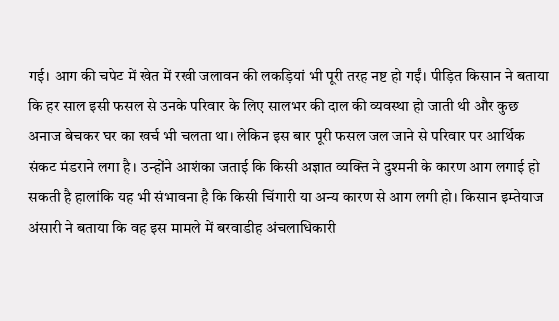गई। आग की चपेट में खेत में रखी जलावन की लकड़ियां भी पूरी तरह नष्ट हो गईं। पीड़ित किसान ने बताया कि हर साल इसी फसल से उनके परिवार के लिए सालभर की दाल की व्यवस्था हो जाती थी और कुछ अनाज बेचकर घर का खर्च भी चलता था। लेकिन इस बार पूरी फसल जल जाने से परिवार पर आर्थिक संकट मंडराने लगा है। उन्होंने आशंका जताई कि किसी अज्ञात व्यक्ति ने दुश्मनी के कारण आग लगाई हो सकती है हालांकि यह भी संभावना है कि किसी चिंगारी या अन्य कारण से आग लगी हो। किसान इम्तेयाज अंसारी ने बताया कि वह इस मामले में बरवाडीह अंचलाधिकारी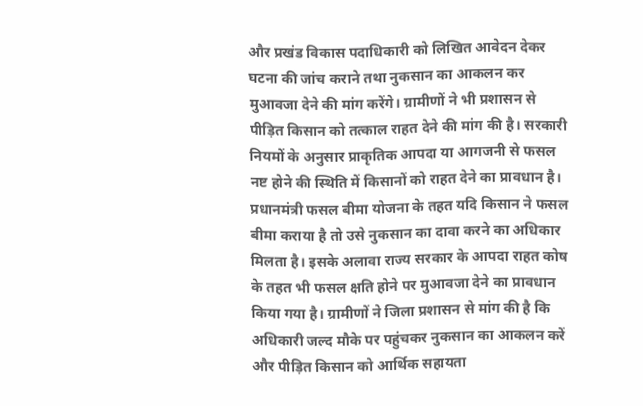और प्रखंड विकास पदाधिकारी को लिखित आवेदन देकर घटना की जांच कराने तथा नुकसान का आकलन कर मुआवजा देने की मांग करेंगे। ग्रामीणों ने भी प्रशासन से पीड़ित किसान को तत्काल राहत देने की मांग की है। सरकारी नियमों के अनुसार प्राकृतिक आपदा या आगजनी से फसल नष्ट होने की स्थिति में किसानों को राहत देने का प्रावधान है। प्रधानमंत्री फसल बीमा योजना के तहत यदि किसान ने फसल बीमा कराया है तो उसे नुकसान का दावा करने का अधिकार मिलता है। इसके अलावा राज्य सरकार के आपदा राहत कोष के तहत भी फसल क्षति होने पर मुआवजा देने का प्रावधान किया गया है। ग्रामीणों ने जिला प्रशासन से मांग की है कि अधिकारी जल्द मौके पर पहुंचकर नुकसान का आकलन करें और पीड़ित किसान को आर्थिक सहायता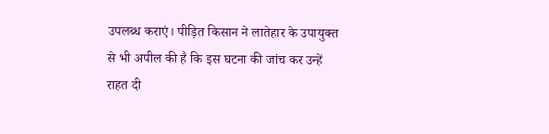उपलब्ध कराएं। पीड़ित किसान ने लातेहार के उपायुक्त से भी अपील की है कि इस घटना की जांच कर उन्हें राहत दी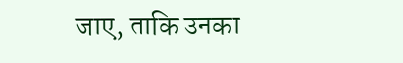जाए, ताकि उनका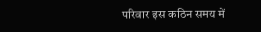परिवार इस कठिन समय में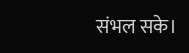संभल सके।